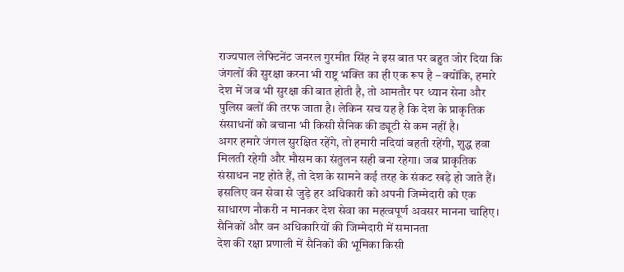राज्यपाल लेफ्टिनेंट जनरल गुरमीत सिंह ने इस बात पर बहुत जोर दिया कि जंगलों की सुरक्षा करना भी राष्ट्र भक्ति का ही एक रूप है – क्योंकि, हमारे देश में जब भी सुरक्षा की बात होती है, तो आमतौर पर ध्यान सेना और पुलिस बलों की तरफ जाता है। लेकिन सच यह है कि देश के प्राकृतिक संसाधनों को बचाना भी किसी सैनिक की ड्यूटी से कम नहीं है।
अगर हमारे जंगल सुरक्षित रहेंगे, तो हमारी नदियां बहती रहेंगी, शुद्ध हवा मिलती रहेगी और मौसम का संतुलन सही बना रहेगा। जब प्राकृतिक संसाधन नष्ट होते हैं, तो देश के सामने कई तरह के संकट खड़े हो जाते हैं। इसलिए वन सेवा से जुड़े हर अधिकारी को अपनी जिम्मेदारी को एक साधारण नौकरी न मानकर देश सेवा का महत्वपूर्ण अवसर मानना चाहिए।
सैनिकों और वन अधिकारियों की जिम्मेदारी में समानता
देश की रक्षा प्रणाली में सैनिकों की भूमिका किसी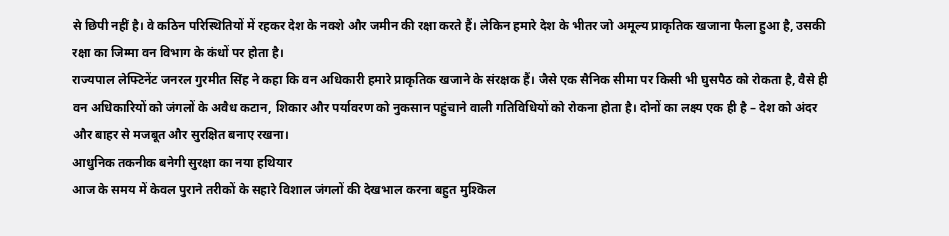से छिपी नहीं है। वे कठिन परिस्थितियों में रहकर देश के नक्शे और जमीन की रक्षा करते हैं। लेकिन हमारे देश के भीतर जो अमूल्य प्राकृतिक खजाना फैला हुआ है, उसकी रक्षा का जिम्मा वन विभाग के कंधों पर होता है।
राज्यपाल लेफ्टिनेंट जनरल गुरमीत सिंह ने कहा कि वन अधिकारी हमारे प्राकृतिक खजाने के संरक्षक हैं। जैसे एक सैनिक सीमा पर किसी भी घुसपैठ को रोकता है, वैसे ही वन अधिकारियों को जंगलों के अवैध कटान, शिकार और पर्यावरण को नुकसान पहुंचाने वाली गतिविधियों को रोकना होता है। दोनों का लक्ष्य एक ही है – देश को अंदर और बाहर से मजबूत और सुरक्षित बनाए रखना।
आधुनिक तकनीक बनेगी सुरक्षा का नया हथियार
आज के समय में केवल पुराने तरीकों के सहारे विशाल जंगलों की देखभाल करना बहुत मुश्किल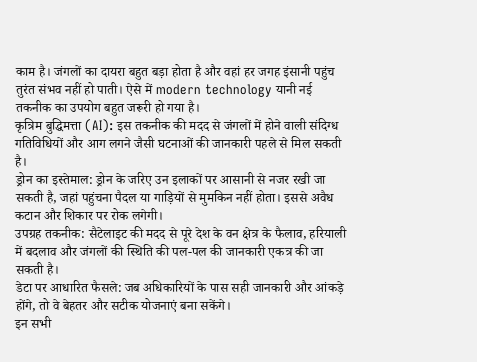काम है। जंगलों का दायरा बहुत बड़ा होता है और वहां हर जगह इंसानी पहुंच तुरंत संभव नहीं हो पाती। ऐसे में modern technology यानी नई तकनीक का उपयोग बहुत जरूरी हो गया है।
कृत्रिम बुद्धिमत्ता (AI): इस तकनीक की मदद से जंगलों में होने वाली संदिग्ध गतिविधियों और आग लगने जैसी घटनाओं की जानकारी पहले से मिल सकती है।
ड्रोन का इस्तेमाल: ड्रोन के जरिए उन इलाकों पर आसानी से नजर रखी जा सकती है, जहां पहुंचना पैदल या गाड़ियों से मुमकिन नहीं होता। इससे अवैध कटान और शिकार पर रोक लगेगी।
उपग्रह तकनीक: सैटेलाइट की मदद से पूरे देश के वन क्षेत्र के फैलाव, हरियाली में बदलाव और जंगलों की स्थिति की पल-पल की जानकारी एकत्र की जा सकती है।
डेटा पर आधारित फैसले: जब अधिकारियों के पास सही जानकारी और आंकड़े होंगे, तो वे बेहतर और सटीक योजनाएं बना सकेंगे।
इन सभी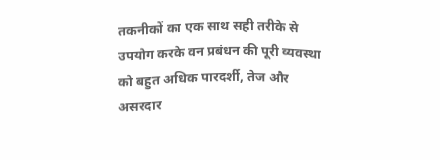तकनीकों का एक साथ सही तरीके से उपयोग करके वन प्रबंधन की पूरी व्यवस्था को बहुत अधिक पारदर्शी, तेज और असरदार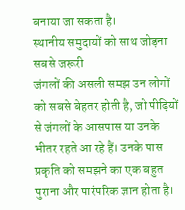बनाया जा सकता है।
स्थानीय समुदायों को साथ जोड़ना सबसे जरूरी
जंगलों की असली समझ उन लोगों को सबसे बेहतर होती है, जो पीढ़ियों से जंगलों के आसपास या उनके भीतर रहते आ रहे हैं। उनके पास प्रकृति को समझने का एक बहुत पुराना और पारंपरिक ज्ञान होता है।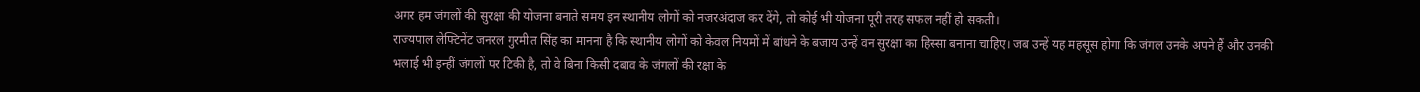अगर हम जंगलों की सुरक्षा की योजना बनाते समय इन स्थानीय लोगों को नजरअंदाज कर देंगे, तो कोई भी योजना पूरी तरह सफल नहीं हो सकती।
राज्यपाल लेफ्टिनेंट जनरल गुरमीत सिंह का मानना है कि स्थानीय लोगों को केवल नियमों में बांधने के बजाय उन्हें वन सुरक्षा का हिस्सा बनाना चाहिए। जब उन्हें यह महसूस होगा कि जंगल उनके अपने हैं और उनकी भलाई भी इन्हीं जंगलों पर टिकी है, तो वे बिना किसी दबाव के जंगलों की रक्षा के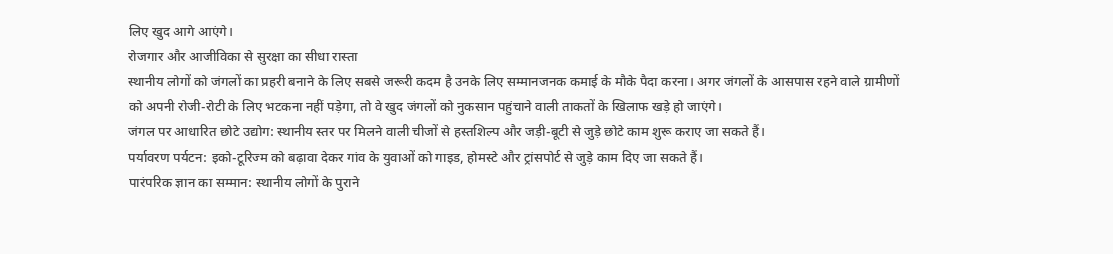लिए खुद आगे आएंगे।
रोजगार और आजीविका से सुरक्षा का सीधा रास्ता
स्थानीय लोगों को जंगलों का प्रहरी बनाने के लिए सबसे जरूरी कदम है उनके लिए सम्मानजनक कमाई के मौके पैदा करना। अगर जंगलों के आसपास रहने वाले ग्रामीणों को अपनी रोजी-रोटी के लिए भटकना नहीं पड़ेगा, तो वे खुद जंगलों को नुकसान पहुंचाने वाली ताकतों के खिलाफ खड़े हो जाएंगे।
जंगल पर आधारित छोटे उद्योग: स्थानीय स्तर पर मिलने वाली चीजों से हस्तशिल्प और जड़ी-बूटी से जुड़े छोटे काम शुरू कराए जा सकते हैं।
पर्यावरण पर्यटन: इको-टूरिज्म को बढ़ावा देकर गांव के युवाओं को गाइड, होमस्टे और ट्रांसपोर्ट से जुड़े काम दिए जा सकते हैं।
पारंपरिक ज्ञान का सम्मान: स्थानीय लोगों के पुराने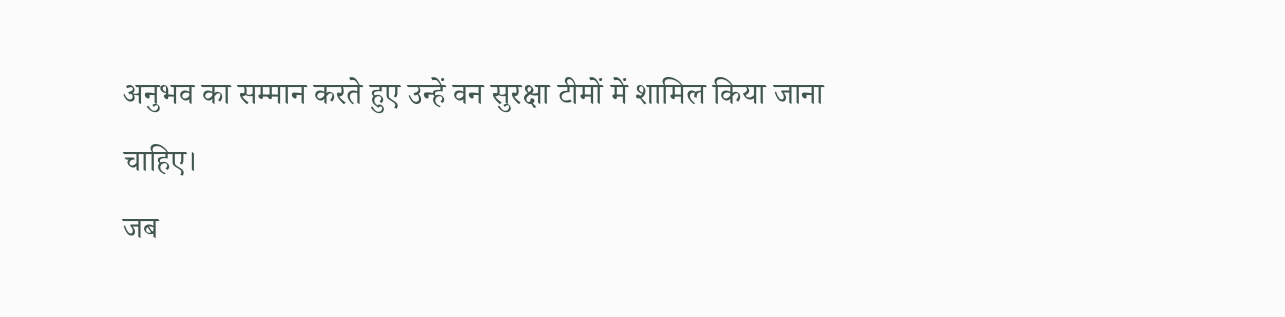अनुभव का सम्मान करते हुए उन्हें वन सुरक्षा टीमों में शामिल किया जाना चाहिए।
जब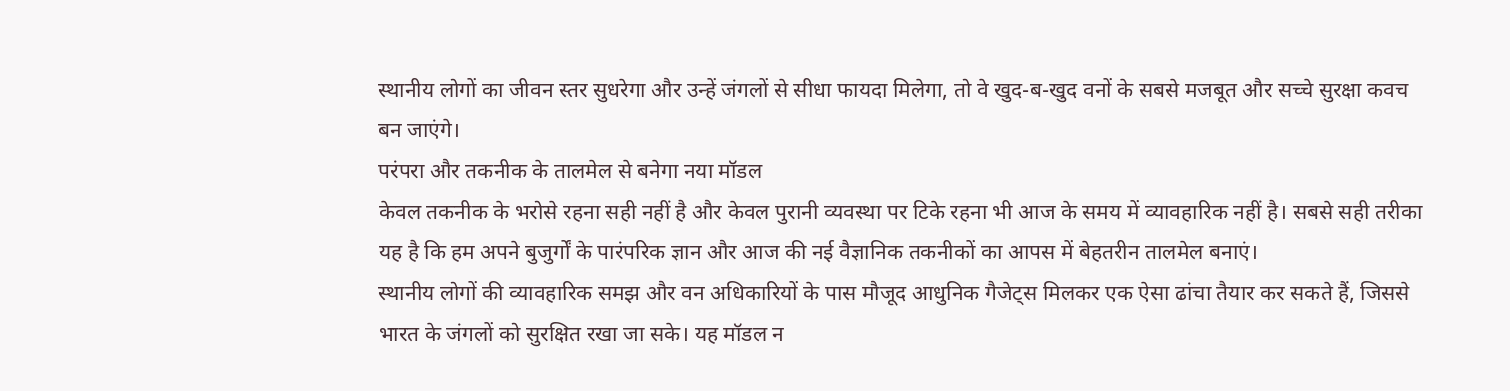स्थानीय लोगों का जीवन स्तर सुधरेगा और उन्हें जंगलों से सीधा फायदा मिलेगा, तो वे खुद-ब-खुद वनों के सबसे मजबूत और सच्चे सुरक्षा कवच बन जाएंगे।
परंपरा और तकनीक के तालमेल से बनेगा नया मॉडल
केवल तकनीक के भरोसे रहना सही नहीं है और केवल पुरानी व्यवस्था पर टिके रहना भी आज के समय में व्यावहारिक नहीं है। सबसे सही तरीका यह है कि हम अपने बुजुर्गों के पारंपरिक ज्ञान और आज की नई वैज्ञानिक तकनीकों का आपस में बेहतरीन तालमेल बनाएं।
स्थानीय लोगों की व्यावहारिक समझ और वन अधिकारियों के पास मौजूद आधुनिक गैजेट्स मिलकर एक ऐसा ढांचा तैयार कर सकते हैं, जिससे भारत के जंगलों को सुरक्षित रखा जा सके। यह मॉडल न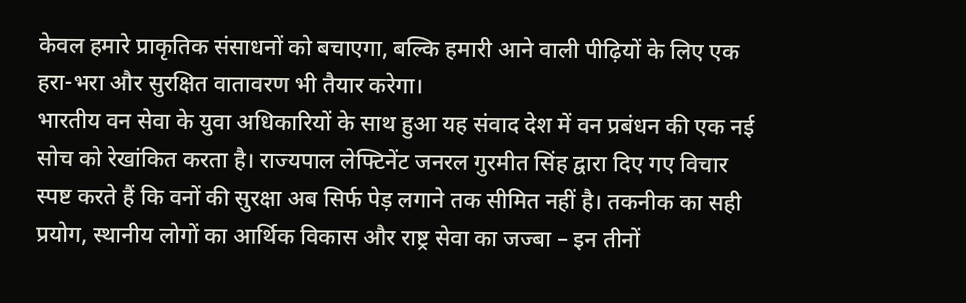केवल हमारे प्राकृतिक संसाधनों को बचाएगा, बल्कि हमारी आने वाली पीढ़ियों के लिए एक हरा-भरा और सुरक्षित वातावरण भी तैयार करेगा।
भारतीय वन सेवा के युवा अधिकारियों के साथ हुआ यह संवाद देश में वन प्रबंधन की एक नई सोच को रेखांकित करता है। राज्यपाल लेफ्टिनेंट जनरल गुरमीत सिंह द्वारा दिए गए विचार स्पष्ट करते हैं कि वनों की सुरक्षा अब सिर्फ पेड़ लगाने तक सीमित नहीं है। तकनीक का सही प्रयोग, स्थानीय लोगों का आर्थिक विकास और राष्ट्र सेवा का जज्बा – इन तीनों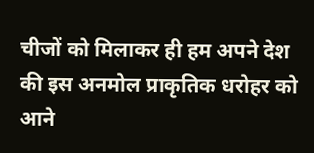चीजों को मिलाकर ही हम अपने देश की इस अनमोल प्राकृतिक धरोहर को आने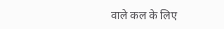वाले कल के लिए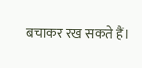बचाकर रख सकते हैं।